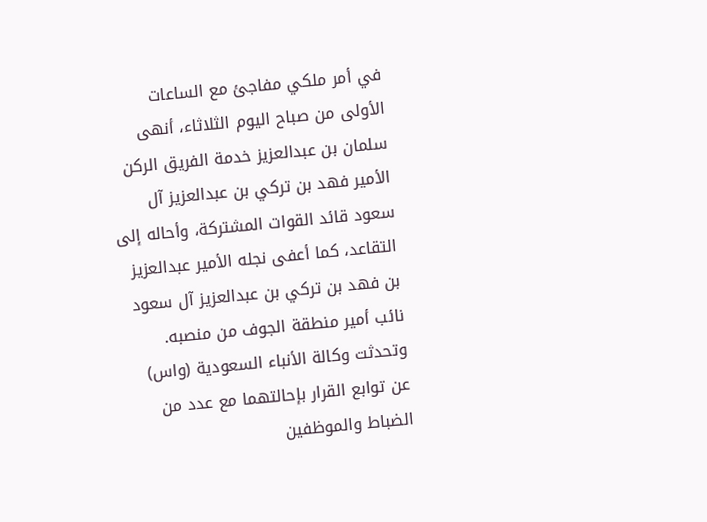في أمر ملكي مفاجئ مع الساعات الأولى من صباح اليوم الثلاثاء، أنهى سلمان بن عبدالعزيز خدمة الفريق الركن الأمير فهد بن تركي بن عبدالعزيز آل سعود قائد القوات المشتركة، وأحاله إلى التقاعد، كما أعفى نجله الأمير عبدالعزيز بن فهد بن تركي بن عبدالعزيز آل سعود نائب أمير منطقة الجوف من منصبه.
وتحدثت وكالة الأنباء السعودية (واس) عن توابع القرار بإحالتهما مع عدد من الضباط والموظفين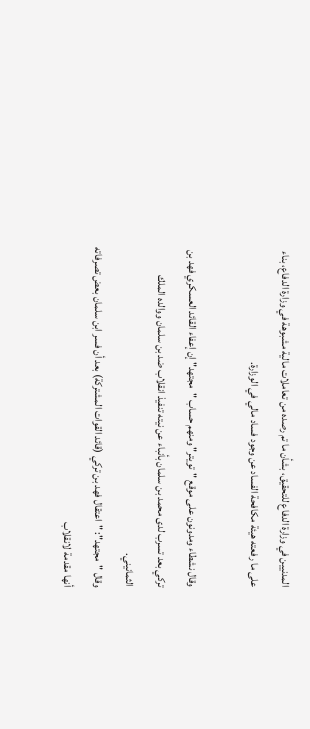المدنيين في وزارة الدفاع للتحقيق، بشأن ما تم رصده من تعاملات مالية مشبوهة في وزارة الدفاع، بناء على ما رفعته هيئة مكافحة الفساد عن وجود فساد مالي في الوزارة.

وقال نشطاء ومدونون على موقع "تويتر" ومنهم حساب "مجتهد" إن إعفاء القائد العسكري فهد بن تركي بعد تسرب لدى محمد بن سلمان بأنباء عن نيته تنفيذ انقلاب ضد بن سلمان ووالده الملك الثمانيني.
وقال "مجتهد": "اعتقال فهد بن تركي (قائد القوات المشتركة) بعد أن فسر ابن سلمان بعض تصرفاته أنها مقدمة لانقلاب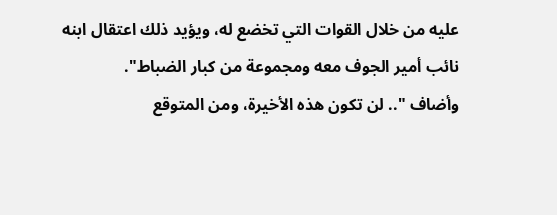عليه من خلال القوات التي تخضع له، ويؤيد ذلك اعتقال ابنه نائب أمير الجوف معه ومجموعة من كبار الضباط".
وأضاف ".. لن تكون هذه الأخيرة، ومن المتوقع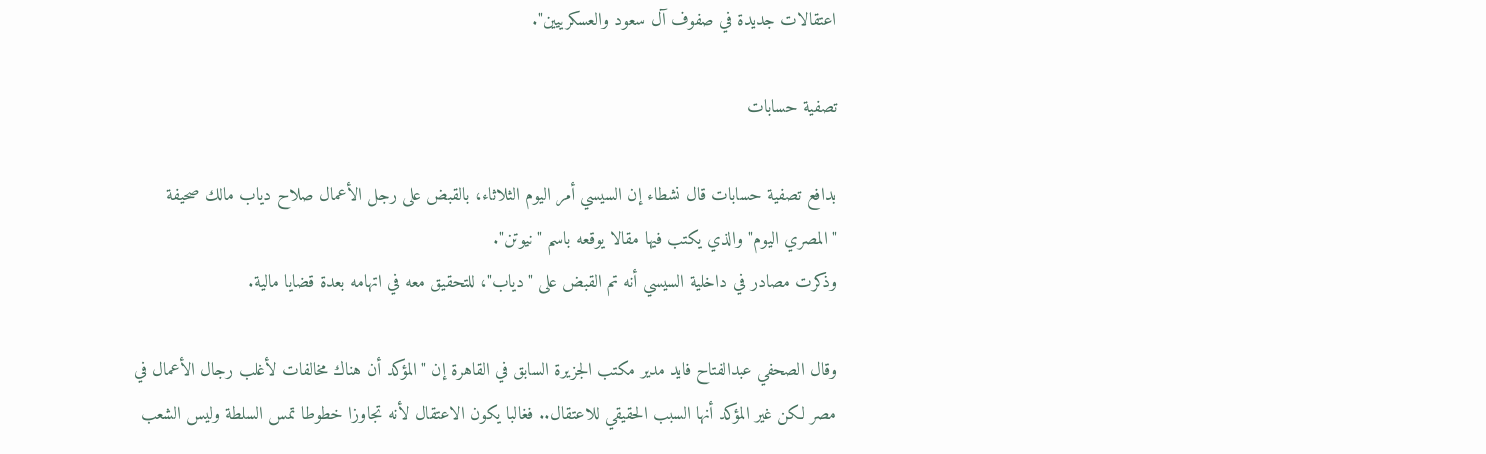اعتقالات جديدة في صفوف آل سعود والعسكرييين".

تصفية حسابات

بدافع تصفية حسابات قال نشطاء إن السيسي أمر اليوم الثلاثاء، بالقبض على رجل الأعمال صلاح دياب مالك صحيفة "المصري اليوم" والذي يكتب فيها مقالا يوقعه باسم "نيوتن".
وذكرت مصادر في داخلية السيسي أنه تم القبض على "دياب"، للتحقيق معه في اتهامه بعدة قضايا مالية.

وقال الصحفي عبدالفتاح فايد مدير مكتب الجزيرة السابق في القاهرة إن "المؤكد أن هناك مخالفات لأغلب رجال الأعمال في مصر لكن غير المؤكد أنها السبب الحقيقي للاعتقال.. فغالبا يكون الاعتقال لأنه تجاوزا خطوطا تمس السلطة وليس الشعب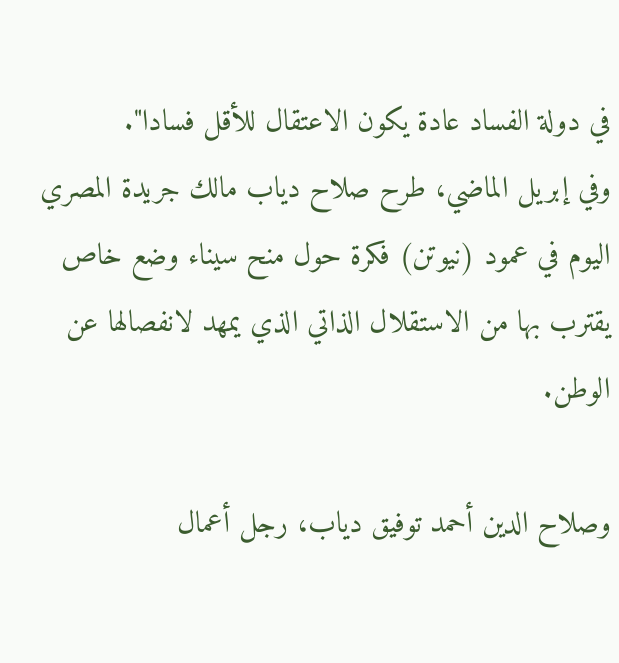في دولة الفساد عادة يكون الاعتقال للأقل فسادا".
وفي إبريل الماضي، طرح صلاح دياب مالك جريدة المصري اليوم في عمود (نيوتن) فكرة حول منح سيناء وضع خاص يقترب بها من الاستقلال الذاتي الذي يمهد لانفصالها عن الوطن.

وصلاح الدين أحمد توفيق دياب، رجل أعمال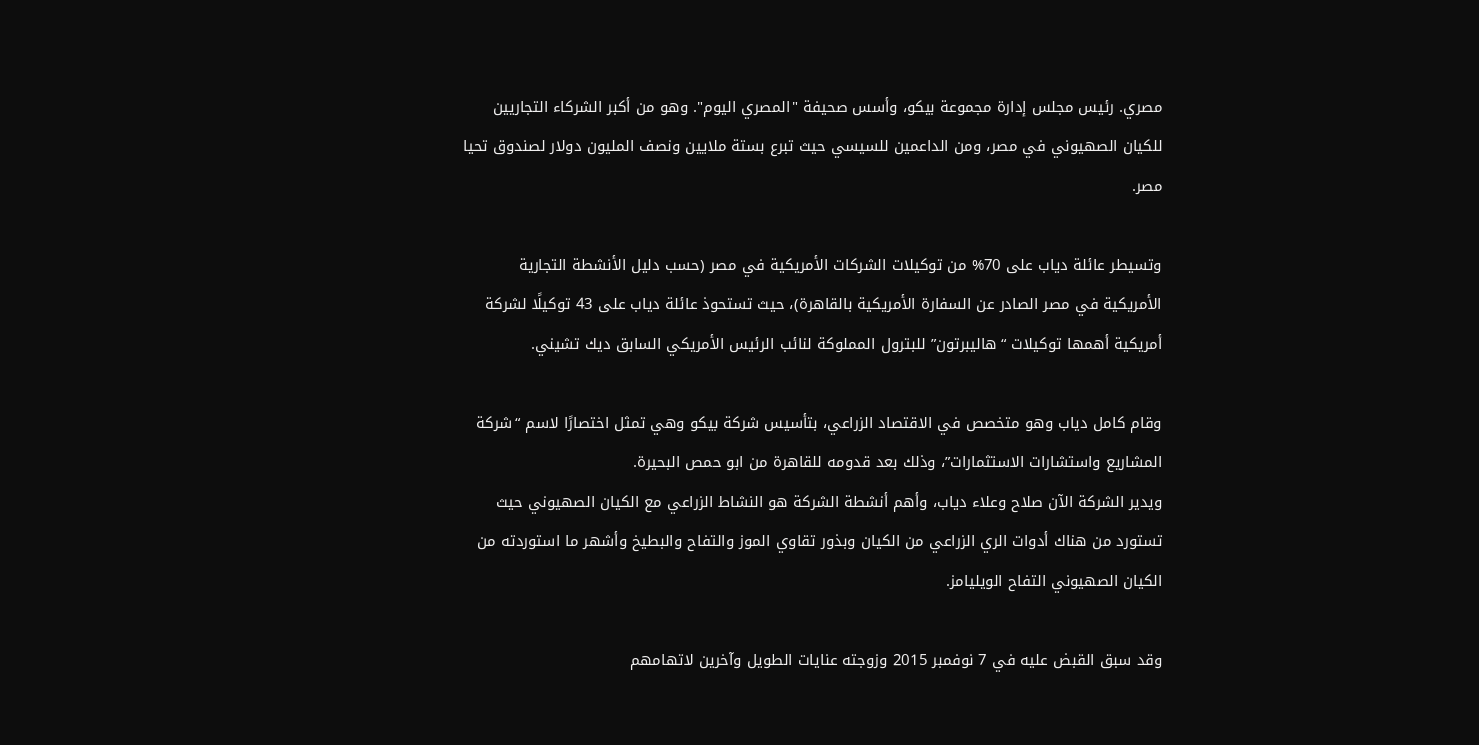مصري. رئيس مجلس إدارة مجموعة بيكو، وأسس صحيفة "المصري اليوم". وهو من أكبر الشركاء التجاريين للكيان الصهيوني في مصر، ومن الداعمين للسيسي حيث تبرع بستة ملايين ونصف المليون دولار لصندوق تحيا مصر.

وتسيطر عائلة دياب على 70% من توكيلات الشركات الأمريكية في مصر (حسب دليل الأنشطة التجارية الأمريكية في مصر الصادر عن السفارة الأمريكية بالقاهرة)، حيث تستحوذ عائلة دياب على 43 توكيلًا لشركة أمريكية أهمها توكيلات “هاليبرتون” للبترول المملوكة لنائب الرئيس الأمريكي السابق ديك تشيني.

وقام كامل دياب وهو متخصص في الاقتصاد الزراعي، بتأسيس شركة بيكو وهي تمثل اختصارًا لاسم “شركة المشاريع واستشارات الاستثمارات”، وذلك بعد قدومه للقاهرة من ابو حمص البحيرة.
ويدير الشركة الآن صلاح وعلاء دياب، وأهم أنشطة الشركة هو النشاط الزراعي مع الكيان الصهيوني حيث تستورد من هناك أدوات الري الزراعي من الكيان وبذور تقاوي الموز والتفاح والبطيخ وأشهر ما استوردته من الكيان الصهيوني التفاح الويليامز.

وقد سبق القبض عليه في 7 نوفمبر 2015 وزوجته عنايات الطويل وآخرين لاتهامهم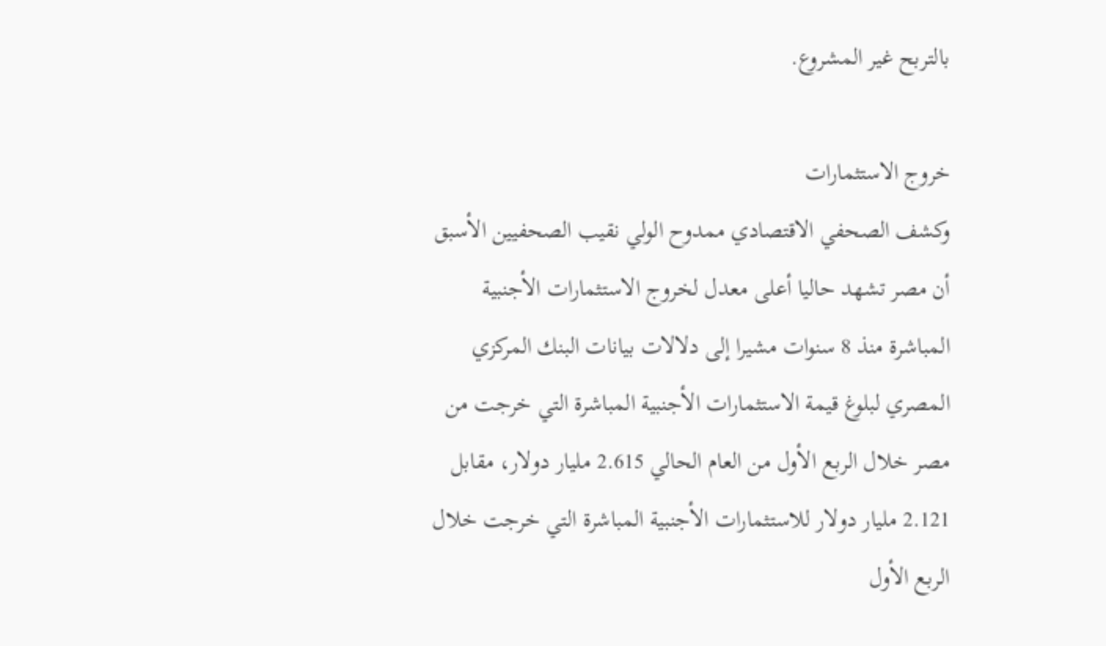بالتربح غير المشروع.

خروج الاستثمارات
وكشف الصحفي الاقتصادي ممدوح الولي نقيب الصحفيين الأسبق أن مصر تشهد حاليا أعلى معدل لخروج الاستثمارات الأجنبية المباشرة منذ 8 سنوات مشيرا إلى دلالات بيانات البنك المركزي المصري لبلوغ قيمة الاستثمارات الأجنبية المباشرة التي خرجت من مصر خلال الربع الأول من العام الحالي 2.615 مليار دولار، مقابل 2.121 مليار دولار للاستثمارات الأجنبية المباشرة التي خرجت خلال الربع الأول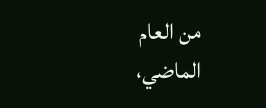من العام الماضي،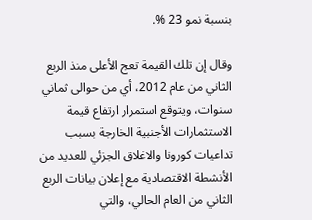بنسبة نمو 23 %.

وقال إن تلك القيمة تعج الأعلى منذ الربع الثاني من عام 2012، أي من حوالى ثماني سنوات، ويتوقع استمرار ارتفاع قيمة الاستثمارات الأجنبية الخارجة بسبب تداعيات كورونا والاغلاق الجزئي للعديد من الأنشطة الاقتصادية مع إعلان بيانات الربع الثاني من العام الحالي، والتي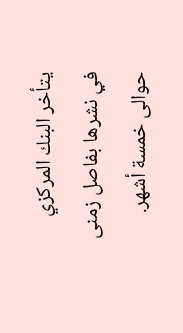يتأخر البنك المركزي في نشرها بفاصل زمنى حوالى خمسة أشهر.